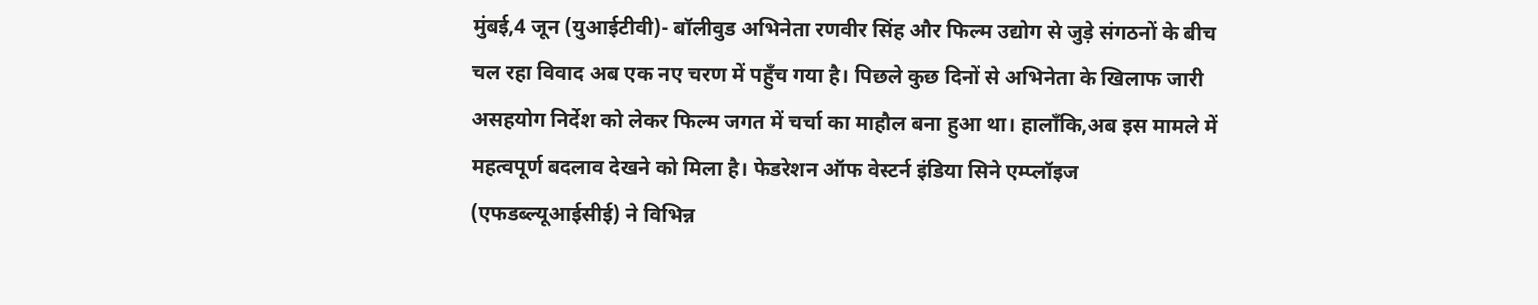मुंबई,4 जून (युआईटीवी)- बॉलीवुड अभिनेता रणवीर सिंह और फिल्म उद्योग से जुड़े संगठनों के बीच चल रहा विवाद अब एक नए चरण में पहुँच गया है। पिछले कुछ दिनों से अभिनेता के खिलाफ जारी असहयोग निर्देश को लेकर फिल्म जगत में चर्चा का माहौल बना हुआ था। हालाँकि,अब इस मामले में महत्वपूर्ण बदलाव देखने को मिला है। फेडरेशन ऑफ वेस्टर्न इंडिया सिने एम्प्लॉइज (एफडब्ल्यूआईसीई) ने विभिन्न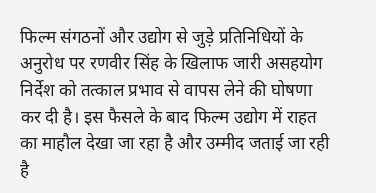फिल्म संगठनों और उद्योग से जुड़े प्रतिनिधियों के अनुरोध पर रणवीर सिंह के खिलाफ जारी असहयोग निर्देश को तत्काल प्रभाव से वापस लेने की घोषणा कर दी है। इस फैसले के बाद फिल्म उद्योग में राहत का माहौल देखा जा रहा है और उम्मीद जताई जा रही है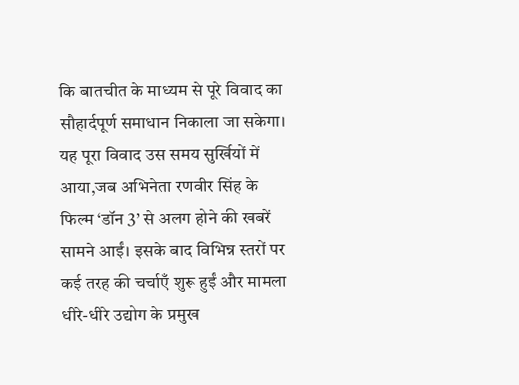कि बातचीत के माध्यम से पूरे विवाद का सौहार्दपूर्ण समाधान निकाला जा सकेगा।
यह पूरा विवाद उस समय सुर्खियों में आया,जब अभिनेता रणवीर सिंह के फिल्म ‘डॉन 3’ से अलग होने की खबरें सामने आईं। इसके बाद विभिन्न स्तरों पर कई तरह की चर्चाएँ शुरू हुईं और मामला धीरे-धीरे उद्योग के प्रमुख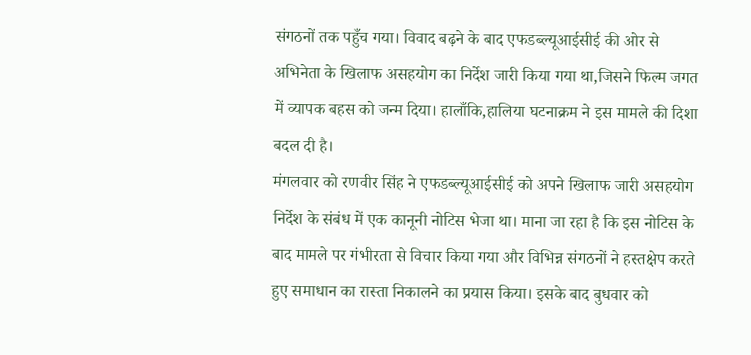संगठनों तक पहुँच गया। विवाद बढ़ने के बाद एफडब्ल्यूआईसीई की ओर से अभिनेता के खिलाफ असहयोग का निर्देश जारी किया गया था,जिसने फिल्म जगत में व्यापक बहस को जन्म दिया। हालाँकि,हालिया घटनाक्रम ने इस मामले की दिशा बदल दी है।
मंगलवार को रणवीर सिंह ने एफडब्ल्यूआईसीई को अपने खिलाफ जारी असहयोग निर्देश के संबंध में एक कानूनी नोटिस भेजा था। माना जा रहा है कि इस नोटिस के बाद मामले पर गंभीरता से विचार किया गया और विभिन्न संगठनों ने हस्तक्षेप करते हुए समाधान का रास्ता निकालने का प्रयास किया। इसके बाद बुधवार को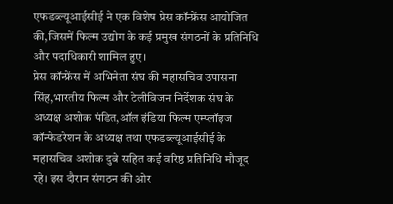एफडब्ल्यूआईसीई ने एक विशेष प्रेस कॉन्फ्रेंस आयोजित की,जिसमें फिल्म उद्योग के कई प्रमुख संगठनों के प्रतिनिधि और पदाधिकारी शामिल हुए।
प्रेस कॉन्फ्रेंस में अभिनेता संघ की महासचिव उपासना सिंह,भारतीय फिल्म और टेलीविजन निर्देशक संघ के अध्यक्ष अशोक पंडित,ऑल इंडिया फिल्म एम्प्लॉइज कॉन्फेडरेशन के अध्यक्ष तथा एफडब्ल्यूआईसीई के महासचिव अशोक दुबे सहित कई वरिष्ठ प्रतिनिधि मौजूद रहे। इस दौरान संगठन की ओर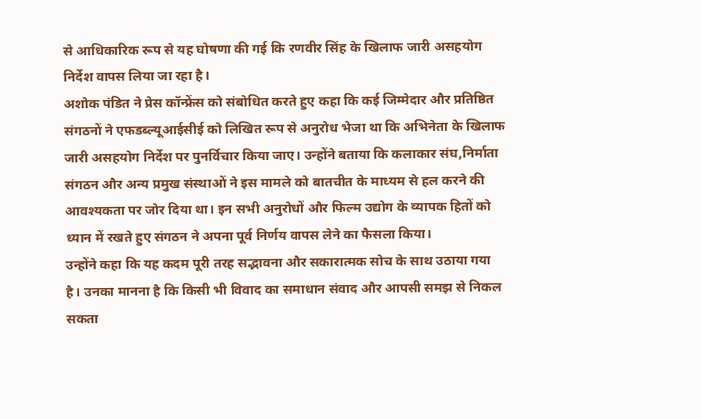से आधिकारिक रूप से यह घोषणा की गई कि रणवीर सिंह के खिलाफ जारी असहयोग निर्देश वापस लिया जा रहा है।
अशोक पंडित ने प्रेस कॉन्फ्रेंस को संबोधित करते हुए कहा कि कई जिम्मेदार और प्रतिष्ठित संगठनों ने एफडब्ल्यूआईसीई को लिखित रूप से अनुरोध भेजा था कि अभिनेता के खिलाफ जारी असहयोग निर्देश पर पुनर्विचार किया जाए। उन्होंने बताया कि कलाकार संघ,निर्माता संगठन और अन्य प्रमुख संस्थाओं ने इस मामले को बातचीत के माध्यम से हल करने की आवश्यकता पर जोर दिया था। इन सभी अनुरोधों और फिल्म उद्योग के व्यापक हितों को ध्यान में रखते हुए संगठन ने अपना पूर्व निर्णय वापस लेने का फैसला किया।
उन्होंने कहा कि यह कदम पूरी तरह सद्भावना और सकारात्मक सोच के साथ उठाया गया है। उनका मानना है कि किसी भी विवाद का समाधान संवाद और आपसी समझ से निकल सकता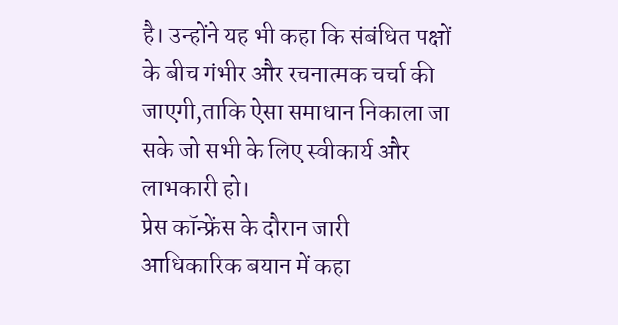है। उन्होंने यह भी कहा कि संबंधित पक्षों के बीच गंभीर और रचनात्मक चर्चा की जाएगी,ताकि ऐसा समाधान निकाला जा सके जो सभी के लिए स्वीकार्य और लाभकारी हो।
प्रेस कॉन्फ्रेंस के दौरान जारी आधिकारिक बयान में कहा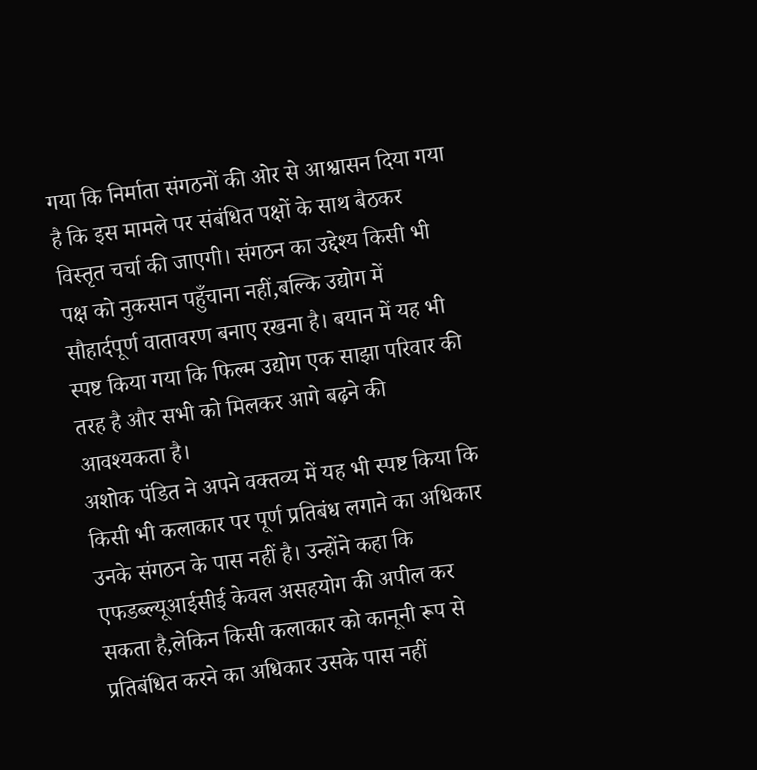गया कि निर्माता संगठनों की ओर से आश्वासन दिया गया है कि इस मामले पर संबंधित पक्षों के साथ बैठकर विस्तृत चर्चा की जाएगी। संगठन का उद्देश्य किसी भी पक्ष को नुकसान पहुँचाना नहीं,बल्कि उद्योग में सौहार्दपूर्ण वातावरण बनाए रखना है। बयान में यह भी स्पष्ट किया गया कि फिल्म उद्योग एक साझा परिवार की तरह है और सभी को मिलकर आगे बढ़ने की आवश्यकता है।
अशोक पंडित ने अपने वक्तव्य में यह भी स्पष्ट किया कि किसी भी कलाकार पर पूर्ण प्रतिबंध लगाने का अधिकार उनके संगठन के पास नहीं है। उन्होंने कहा कि एफडब्ल्यूआईसीई केवल असहयोग की अपील कर सकता है,लेकिन किसी कलाकार को कानूनी रूप से प्रतिबंधित करने का अधिकार उसके पास नहीं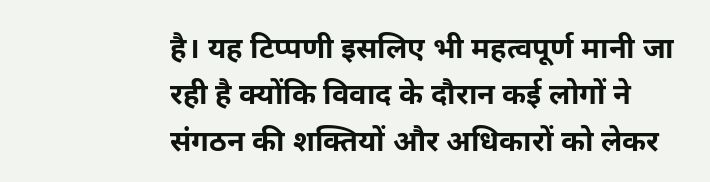है। यह टिप्पणी इसलिए भी महत्वपूर्ण मानी जा रही है क्योंकि विवाद के दौरान कई लोगों ने संगठन की शक्तियों और अधिकारों को लेकर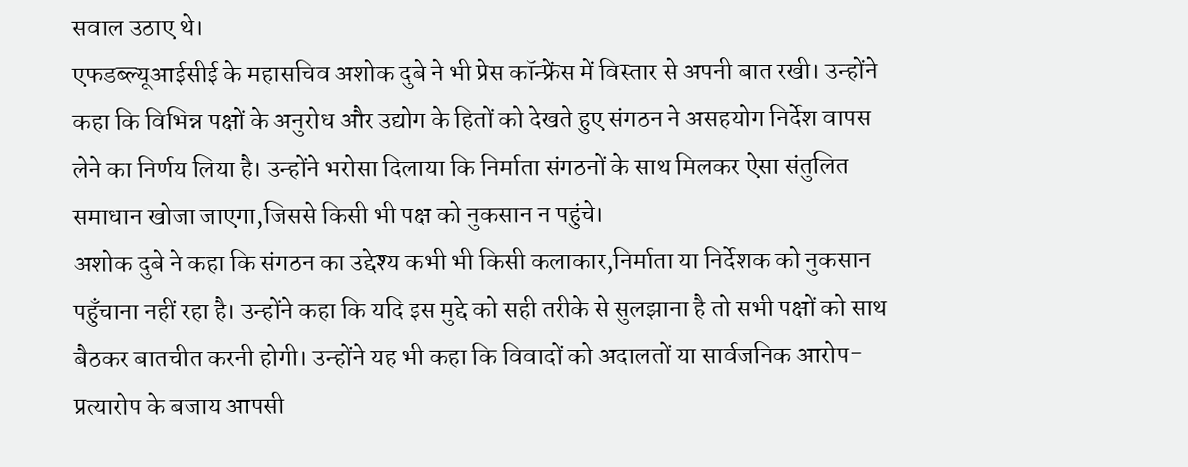सवाल उठाए थे।
एफडब्ल्यूआईसीई के महासचिव अशोक दुबे ने भी प्रेस कॉन्फ्रेंस में विस्तार से अपनी बात रखी। उन्होंने कहा कि विभिन्न पक्षों के अनुरोध और उद्योग के हितों को देखते हुए संगठन ने असहयोग निर्देश वापस लेने का निर्णय लिया है। उन्होंने भरोसा दिलाया कि निर्माता संगठनों के साथ मिलकर ऐसा संतुलित समाधान खोजा जाएगा,जिससे किसी भी पक्ष को नुकसान न पहुंचे।
अशोक दुबे ने कहा कि संगठन का उद्देश्य कभी भी किसी कलाकार,निर्माता या निर्देशक को नुकसान पहुँचाना नहीं रहा है। उन्होंने कहा कि यदि इस मुद्दे को सही तरीके से सुलझाना है तो सभी पक्षों को साथ बैठकर बातचीत करनी होगी। उन्होंने यह भी कहा कि विवादों को अदालतों या सार्वजनिक आरोप-प्रत्यारोप के बजाय आपसी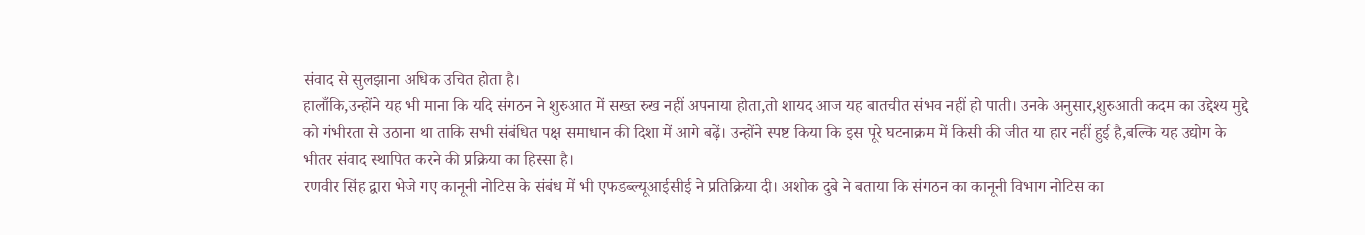संवाद से सुलझाना अधिक उचित होता है।
हालाँकि,उन्होंने यह भी माना कि यदि संगठन ने शुरुआत में सख्त रुख नहीं अपनाया होता,तो शायद आज यह बातचीत संभव नहीं हो पाती। उनके अनुसार,शुरुआती कदम का उद्देश्य मुद्दे को गंभीरता से उठाना था ताकि सभी संबंधित पक्ष समाधान की दिशा में आगे बढ़ें। उन्होंने स्पष्ट किया कि इस पूरे घटनाक्रम में किसी की जीत या हार नहीं हुई है,बल्कि यह उद्योग के भीतर संवाद स्थापित करने की प्रक्रिया का हिस्सा है।
रणवीर सिंह द्वारा भेजे गए कानूनी नोटिस के संबंध में भी एफडब्ल्यूआईसीई ने प्रतिक्रिया दी। अशोक दुबे ने बताया कि संगठन का कानूनी विभाग नोटिस का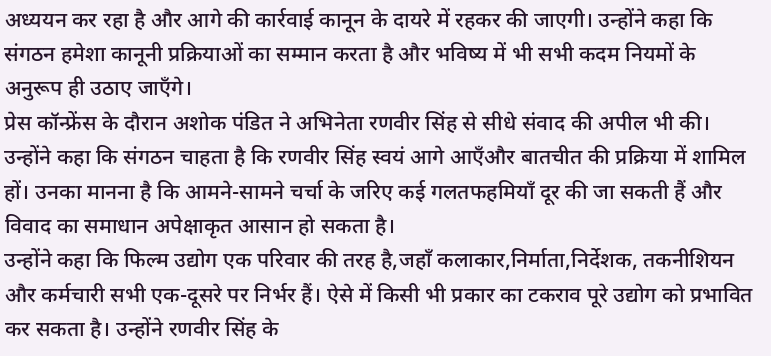अध्ययन कर रहा है और आगे की कार्रवाई कानून के दायरे में रहकर की जाएगी। उन्होंने कहा कि संगठन हमेशा कानूनी प्रक्रियाओं का सम्मान करता है और भविष्य में भी सभी कदम नियमों के अनुरूप ही उठाए जाएँगे।
प्रेस कॉन्फ्रेंस के दौरान अशोक पंडित ने अभिनेता रणवीर सिंह से सीधे संवाद की अपील भी की। उन्होंने कहा कि संगठन चाहता है कि रणवीर सिंह स्वयं आगे आएँऔर बातचीत की प्रक्रिया में शामिल हों। उनका मानना है कि आमने-सामने चर्चा के जरिए कई गलतफहमियाँ दूर की जा सकती हैं और विवाद का समाधान अपेक्षाकृत आसान हो सकता है।
उन्होंने कहा कि फिल्म उद्योग एक परिवार की तरह है,जहाँ कलाकार,निर्माता,निर्देशक, तकनीशियन और कर्मचारी सभी एक-दूसरे पर निर्भर हैं। ऐसे में किसी भी प्रकार का टकराव पूरे उद्योग को प्रभावित कर सकता है। उन्होंने रणवीर सिंह के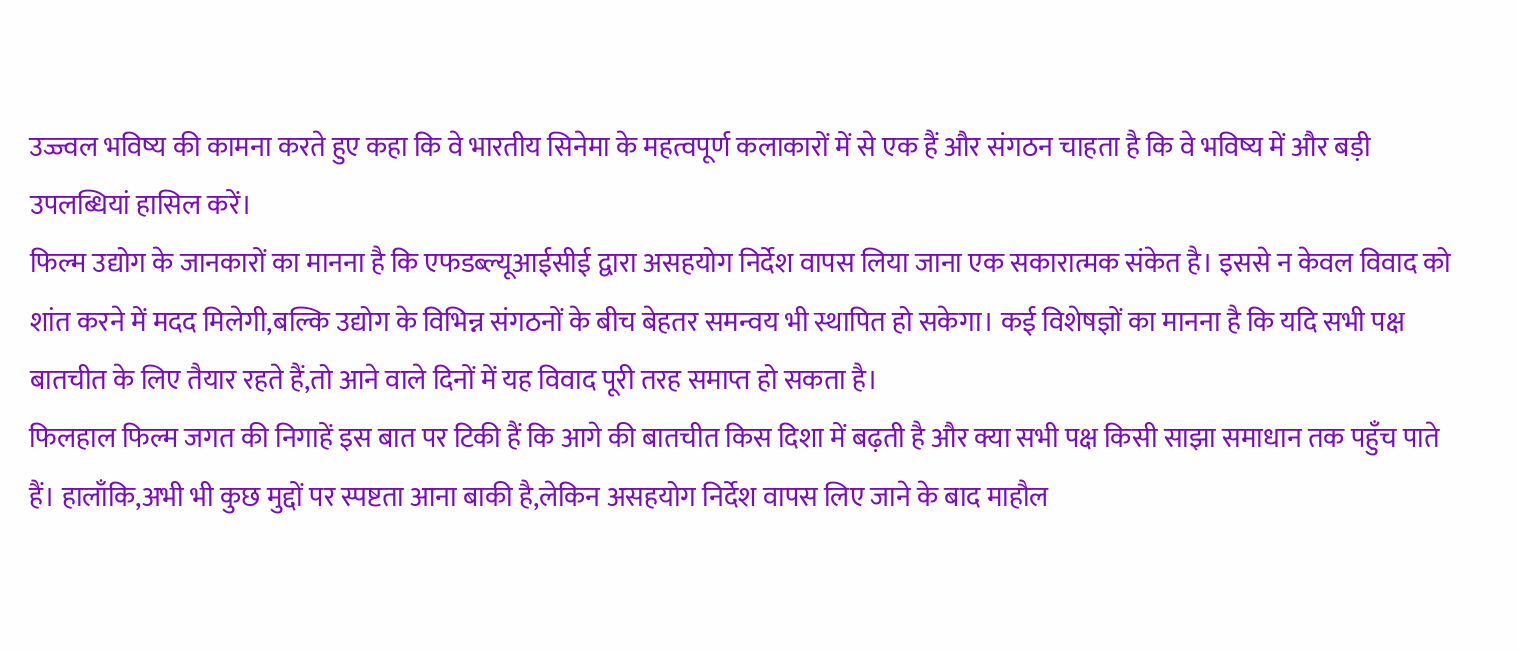उज्ज्वल भविष्य की कामना करते हुए कहा कि वे भारतीय सिनेमा के महत्वपूर्ण कलाकारों में से एक हैं और संगठन चाहता है कि वे भविष्य में और बड़ी उपलब्धियां हासिल करें।
फिल्म उद्योग के जानकारों का मानना है कि एफडब्ल्यूआईसीई द्वारा असहयोग निर्देश वापस लिया जाना एक सकारात्मक संकेत है। इससे न केवल विवाद को शांत करने में मदद मिलेगी,बल्कि उद्योग के विभिन्न संगठनों के बीच बेहतर समन्वय भी स्थापित हो सकेगा। कई विशेषज्ञों का मानना है कि यदि सभी पक्ष बातचीत के लिए तैयार रहते हैं,तो आने वाले दिनों में यह विवाद पूरी तरह समाप्त हो सकता है।
फिलहाल फिल्म जगत की निगाहें इस बात पर टिकी हैं कि आगे की बातचीत किस दिशा में बढ़ती है और क्या सभी पक्ष किसी साझा समाधान तक पहुँच पाते हैं। हालाँकि,अभी भी कुछ मुद्दों पर स्पष्टता आना बाकी है,लेकिन असहयोग निर्देश वापस लिए जाने के बाद माहौल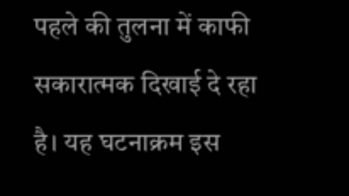पहले की तुलना में काफी सकारात्मक दिखाई दे रहा है। यह घटनाक्रम इस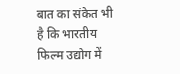बात का संकेत भी है कि भारतीय फिल्म उद्योग में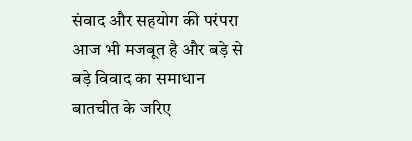संवाद और सहयोग की परंपरा आज भी मजबूत है और बड़े से बड़े विवाद का समाधान बातचीत के जरिए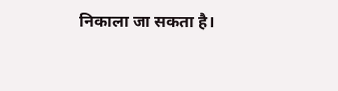निकाला जा सकता है।